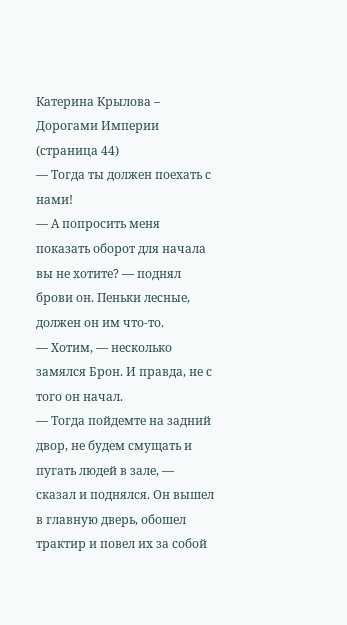Катерина Крылова – Дорогами Империи (страница 44)
— Тогда ты должен поехать с нами!
— А попросить меня показать оборот для начала вы не хотите? — поднял брови он. Пеньки лесные, должен он им что-то.
— Хотим, — несколько замялся Брон. И правда, не с того он начал.
— Тогда пойдемте на задний двор, не будем смущать и пугать людей в зале, — сказал и поднялся. Он вышел в главную дверь, обошел трактир и повел их за собой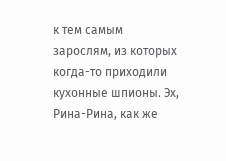к тем самым зарослям, из которых когда-то приходили кухонные шпионы. Эх, Рина-Рина, как же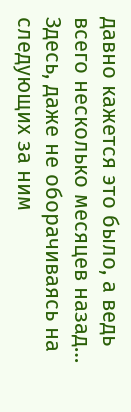давно кажется это было, а ведь всего несколько месяцев назад…
Здесь, даже не оборачиваясь на следующих за ним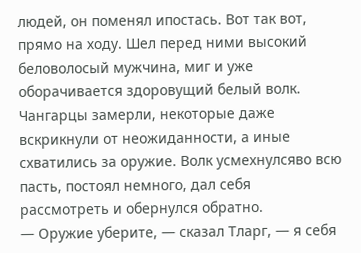людей, он поменял ипостась. Вот так вот, прямо на ходу. Шел перед ними высокий беловолосый мужчина, миг и уже оборачивается здоровущий белый волк. Чангарцы замерли, некоторые даже вскрикнули от неожиданности, а иные схватились за оружие. Волк усмехнулсяво всю пасть, постоял немного, дал себя рассмотреть и обернулся обратно.
— Оружие уберите, — сказал Тларг, — я себя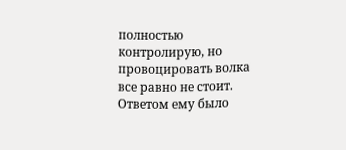полностью контролирую, но провоцировать волка все равно не стоит.
Ответом ему было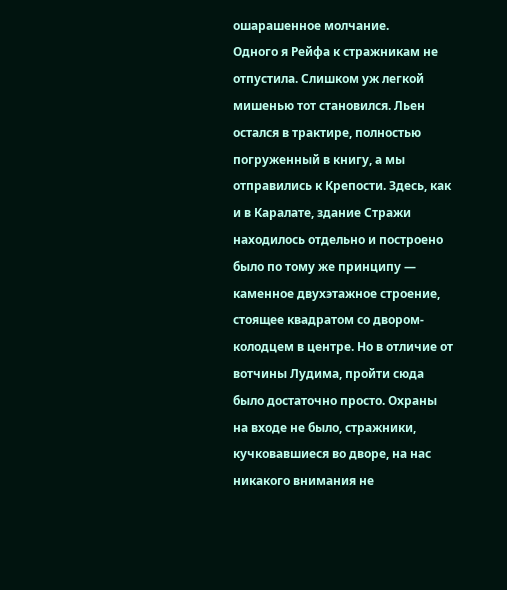ошарашенное молчание.
Одного я Рейфа к стражникам не отпустила. Слишком уж легкой мишенью тот становился. Льен остался в трактире, полностью погруженный в книгу, а мы отправились к Крепости. Здесь, как и в Каралате, здание Стражи находилось отдельно и построено было по тому же принципу — каменное двухэтажное строение, стоящее квадратом со двором-колодцем в центре. Но в отличие от вотчины Лудима, пройти сюда было достаточно просто. Охраны на входе не было, стражники, кучковавшиеся во дворе, на нас никакого внимания не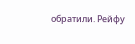обратили. Рейфу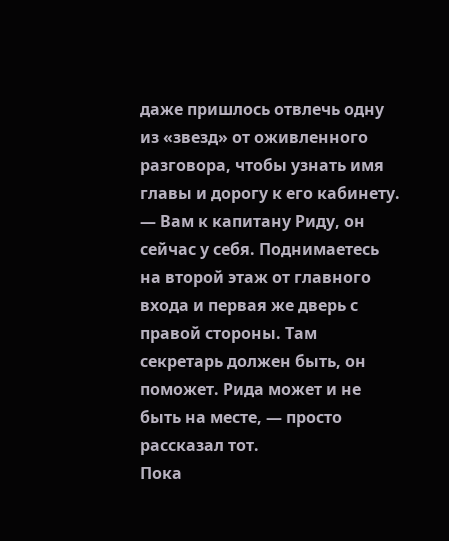даже пришлось отвлечь одну из «звезд» от оживленного разговора, чтобы узнать имя главы и дорогу к его кабинету.
— Вам к капитану Риду, он сейчас у себя. Поднимаетесь на второй этаж от главного входа и первая же дверь с правой стороны. Там секретарь должен быть, он поможет. Рида может и не быть на месте, — просто рассказал тот.
Пока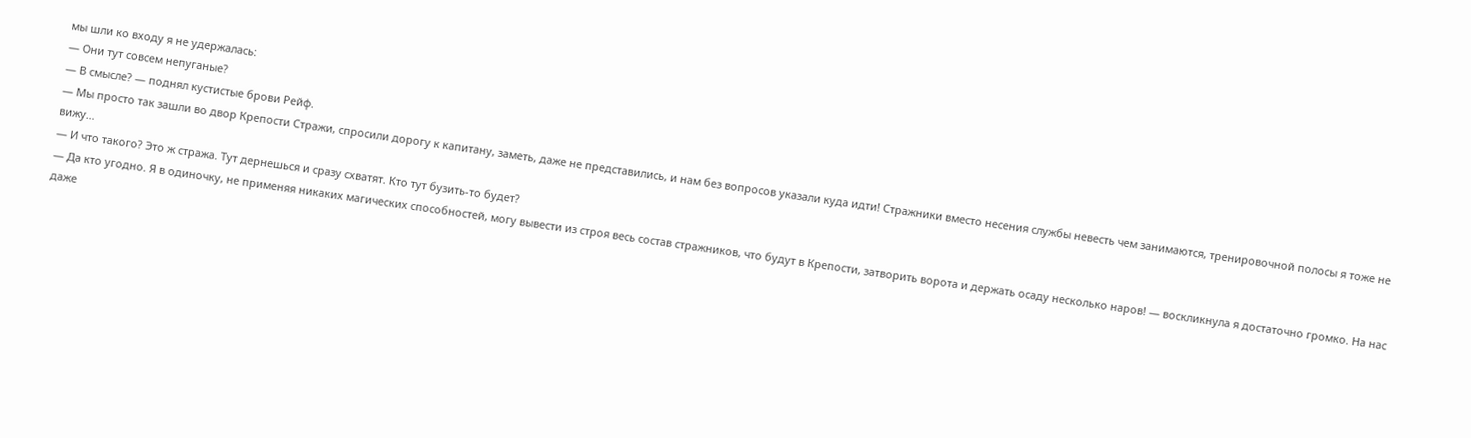мы шли ко входу я не удержалась:
— Они тут совсем непуганые?
— В смысле? — поднял кустистые брови Рейф.
— Мы просто так зашли во двор Крепости Стражи, спросили дорогу к капитану, заметь, даже не представились, и нам без вопросов указали куда идти! Стражники вместо несения службы невесть чем занимаются, тренировочной полосы я тоже не вижу…
— И что такого? Это ж стража. Тут дернешься и сразу схватят. Кто тут бузить-то будет?
— Да кто угодно. Я в одиночку, не применяя никаких магических способностей, могу вывести из строя весь состав стражников, что будут в Крепости, затворить ворота и держать осаду несколько наров! — воскликнула я достаточно громко. На нас даже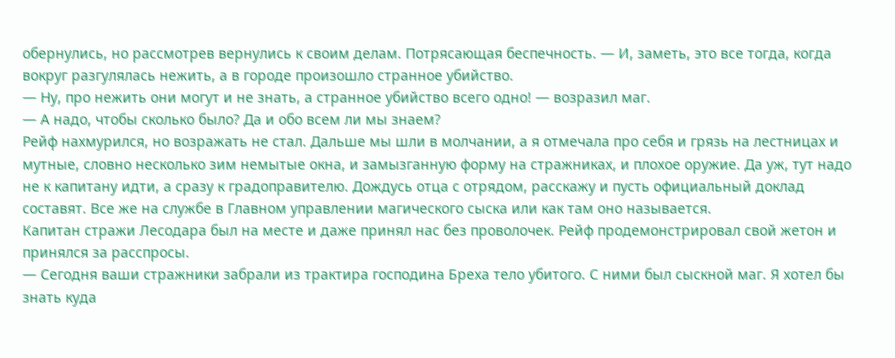обернулись, но рассмотрев вернулись к своим делам. Потрясающая беспечность. — И, заметь, это все тогда, когда вокруг разгулялась нежить, а в городе произошло странное убийство.
— Ну, про нежить они могут и не знать, а странное убийство всего одно! — возразил маг.
— А надо, чтобы сколько было? Да и обо всем ли мы знаем?
Рейф нахмурился, но возражать не стал. Дальше мы шли в молчании, а я отмечала про себя и грязь на лестницах и мутные, словно несколько зим немытые окна, и замызганную форму на стражниках, и плохое оружие. Да уж, тут надо не к капитану идти, а сразу к градоправителю. Дождусь отца с отрядом, расскажу и пусть официальный доклад составят. Все же на службе в Главном управлении магического сыска или как там оно называется.
Капитан стражи Лесодара был на месте и даже принял нас без проволочек. Рейф продемонстрировал свой жетон и принялся за расспросы.
— Сегодня ваши стражники забрали из трактира господина Бреха тело убитого. С ними был сыскной маг. Я хотел бы знать куда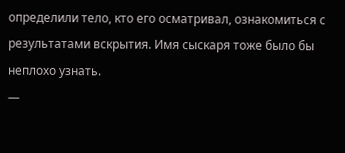определили тело, кто его осматривал, ознакомиться с результатами вскрытия. Имя сыскаря тоже было бы неплохо узнать.
—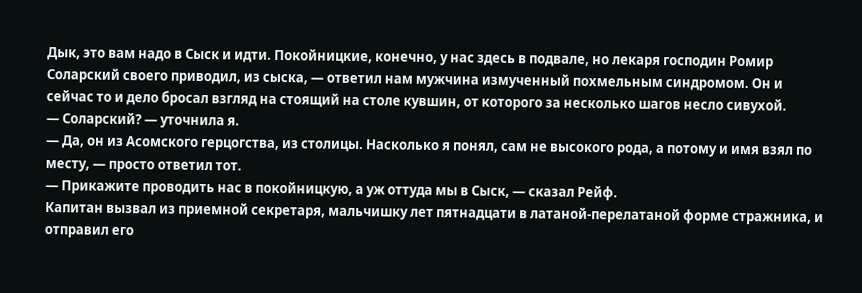Дык, это вам надо в Сыск и идти. Покойницкие, конечно, у нас здесь в подвале, но лекаря господин Ромир Соларский своего приводил, из сыска, — ответил нам мужчина измученный похмельным синдромом. Он и сейчас то и дело бросал взгляд на стоящий на столе кувшин, от которого за несколько шагов несло сивухой.
— Соларский? — уточнила я.
— Да, он из Асомского герцогства, из столицы. Насколько я понял, сам не высокого рода, а потому и имя взял по месту, — просто ответил тот.
— Прикажите проводить нас в покойницкую, а уж оттуда мы в Сыск, — сказал Рейф.
Капитан вызвал из приемной секретаря, мальчишку лет пятнадцати в латаной-перелатаной форме стражника, и отправил его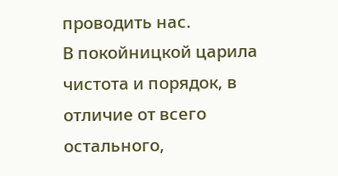проводить нас.
В покойницкой царила чистота и порядок, в отличие от всего остального,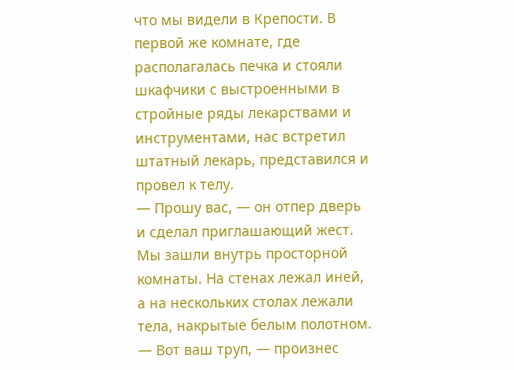что мы видели в Крепости. В первой же комнате, где располагалась печка и стояли шкафчики с выстроенными в стройные ряды лекарствами и инструментами, нас встретил штатный лекарь, представился и провел к телу.
— Прошу вас, — он отпер дверь и сделал приглашающий жест.
Мы зашли внутрь просторной комнаты. На стенах лежал иней, а на нескольких столах лежали тела, накрытые белым полотном.
— Вот ваш труп, — произнес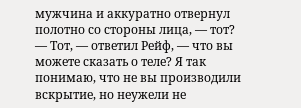мужчина и аккуратно отвернул полотно со стороны лица, — тот?
— Тот, — ответил Рейф, — что вы можете сказать о теле? Я так понимаю, что не вы производили вскрытие, но неужели не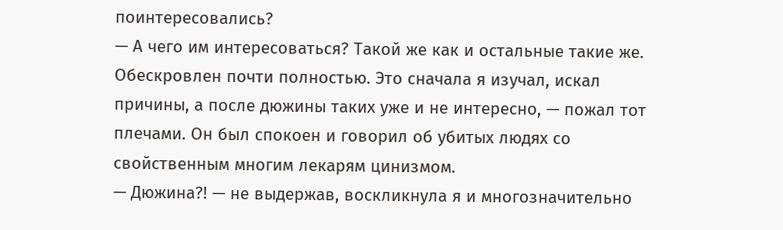поинтересовались?
— А чего им интересоваться? Такой же как и остальные такие же. Обескровлен почти полностью. Это сначала я изучал, искал причины, а после дюжины таких уже и не интересно, — пожал тот плечами. Он был спокоен и говорил об убитых людях со свойственным многим лекарям цинизмом.
— Дюжина?! — не выдержав, воскликнула я и многозначительно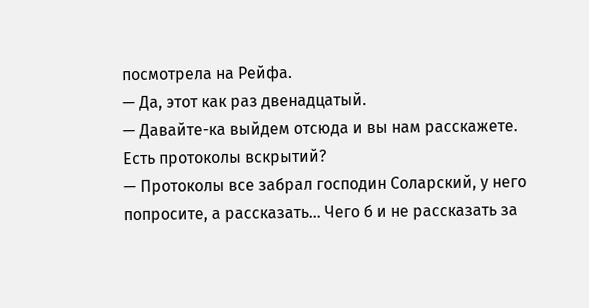посмотрела на Рейфа.
— Да, этот как раз двенадцатый.
— Давайте-ка выйдем отсюда и вы нам расскажете. Есть протоколы вскрытий?
— Протоколы все забрал господин Соларский, у него попросите, а рассказать… Чего б и не рассказать за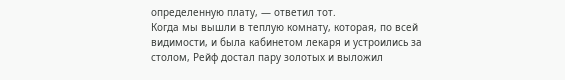определенную плату, — ответил тот.
Когда мы вышли в теплую комнату, которая, по всей видимости, и была кабинетом лекаря и устроились за столом, Рейф достал пару золотых и выложил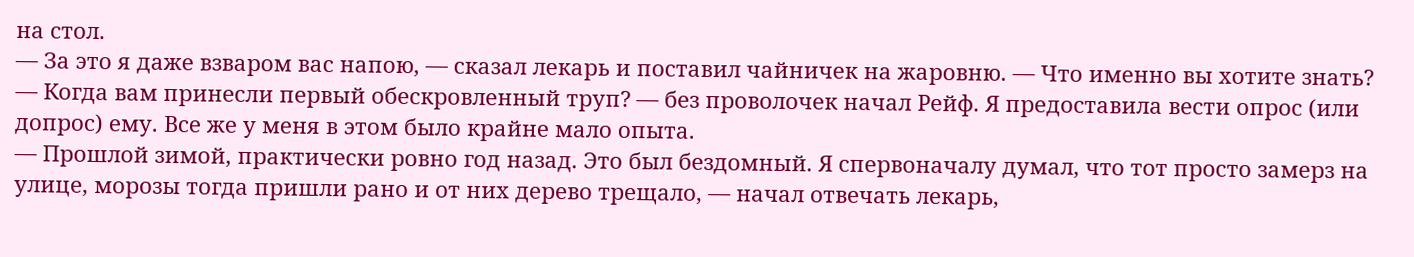на стол.
— За это я даже взваром вас напою, — сказал лекарь и поставил чайничек на жаровню. — Что именно вы хотите знать?
— Когда вам принесли первый обескровленный труп? — без проволочек начал Рейф. Я предоставила вести опрос (или допрос) ему. Все же у меня в этом было крайне мало опыта.
— Прошлой зимой, практически ровно год назад. Это был бездомный. Я спервоначалу думал, что тот просто замерз на улице, морозы тогда пришли рано и от них дерево трещало, — начал отвечать лекарь,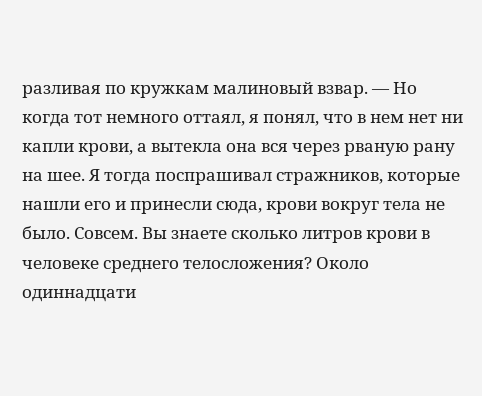разливая по кружкам малиновый взвар. — Но когда тот немного оттаял, я понял, что в нем нет ни капли крови, а вытекла она вся через рваную рану на шее. Я тогда поспрашивал стражников, которые нашли его и принесли сюда, крови вокруг тела не было. Совсем. Вы знаете сколько литров крови в человеке среднего телосложения? Около одиннадцати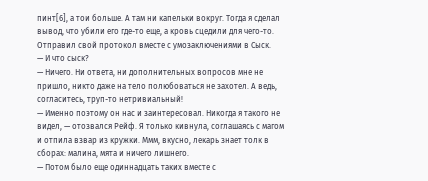пинт[6], а тои больше. А там ни капельки вокруг. Тогда я сделал вывод, что убили его где-то еще, а кровь сцедили для чего-то. Отправил свой протокол вместе с умозаключениями в Сыск.
— И что сыск?
— Ничего. Ни ответа, ни дополнительных вопросов мне не пришло, никто даже на тело полюбоваться не захотел. А ведь, согласитесь, труп-то нетривиальный!
— Именно поэтому он нас и заинтересовал. Никогда я такого не видел, — отозвался Рейф. Я только кивнула, соглашаясь с магом и отпила взвар из кружки. Ммм, вкусно, лекарь знает толк в сборах: малина, мята и ничего лишнего.
— Потом было еще одиннадцать таких вместе с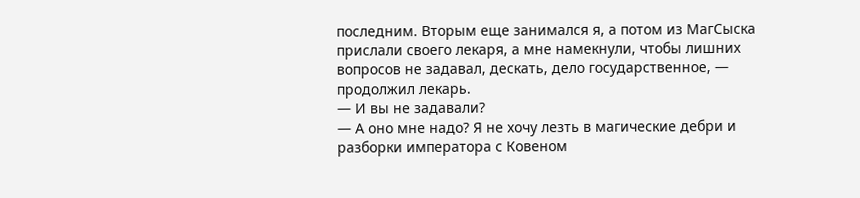последним. Вторым еще занимался я, а потом из МагСыска прислали своего лекаря, а мне намекнули, чтобы лишних вопросов не задавал, дескать, дело государственное, — продолжил лекарь.
— И вы не задавали?
— А оно мне надо? Я не хочу лезть в магические дебри и разборки императора с Ковеном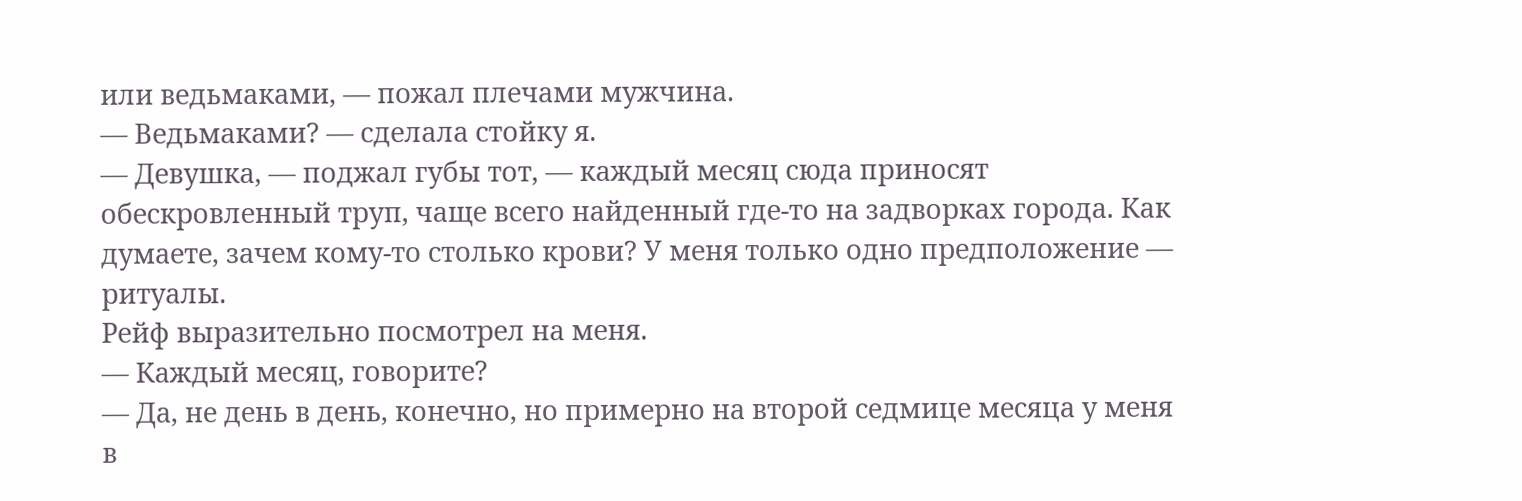или ведьмаками, — пожал плечами мужчина.
— Ведьмаками? — сделала стойку я.
— Девушка, — поджал губы тот, — каждый месяц сюда приносят обескровленный труп, чаще всего найденный где-то на задворках города. Как думаете, зачем кому-то столько крови? У меня только одно предположение — ритуалы.
Рейф выразительно посмотрел на меня.
— Каждый месяц, говорите?
— Да, не день в день, конечно, но примерно на второй седмице месяца у меня в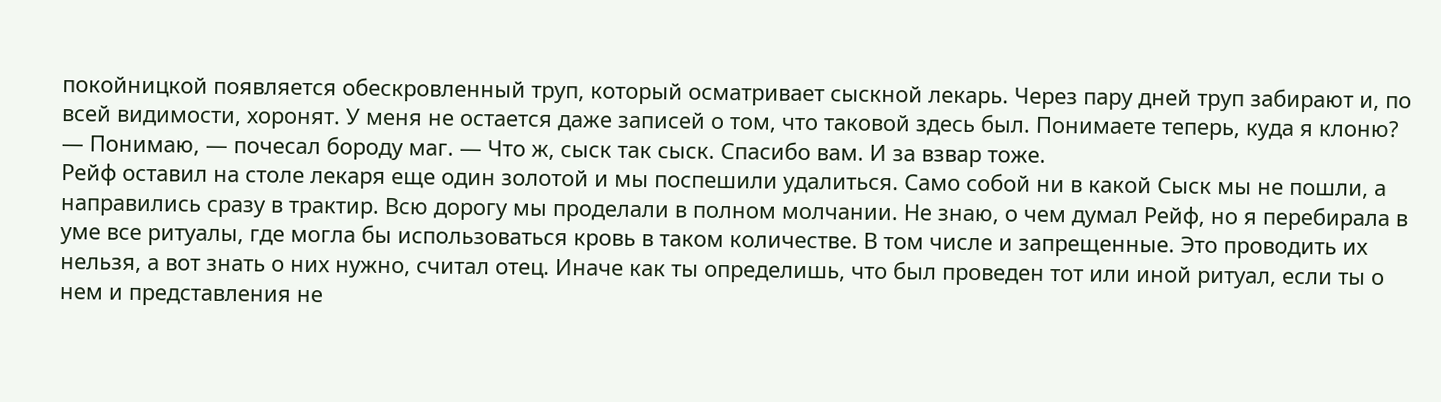покойницкой появляется обескровленный труп, который осматривает сыскной лекарь. Через пару дней труп забирают и, по всей видимости, хоронят. У меня не остается даже записей о том, что таковой здесь был. Понимаете теперь, куда я клоню?
— Понимаю, — почесал бороду маг. — Что ж, сыск так сыск. Спасибо вам. И за взвар тоже.
Рейф оставил на столе лекаря еще один золотой и мы поспешили удалиться. Само собой ни в какой Сыск мы не пошли, а направились сразу в трактир. Всю дорогу мы проделали в полном молчании. Не знаю, о чем думал Рейф, но я перебирала в уме все ритуалы, где могла бы использоваться кровь в таком количестве. В том числе и запрещенные. Это проводить их нельзя, а вот знать о них нужно, считал отец. Иначе как ты определишь, что был проведен тот или иной ритуал, если ты о нем и представления не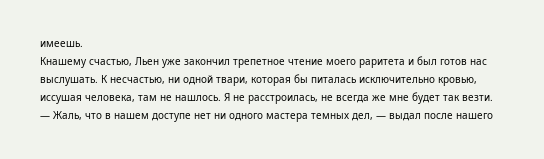имеешь.
Кнашему счастью, Льен уже закончил трепетное чтение моего раритета и был готов нас выслушать. К несчастью, ни одной твари, которая бы питалась исключительно кровью, иссушая человека, там не нашлось. Я не расстроилась, не всегда же мне будет так везти.
— Жаль, что в нашем доступе нет ни одного мастера темных дел, — выдал после нашего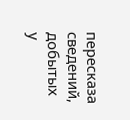пересказа сведений, добытых у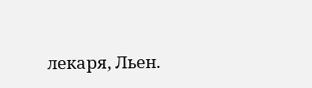лекаря, Льен.